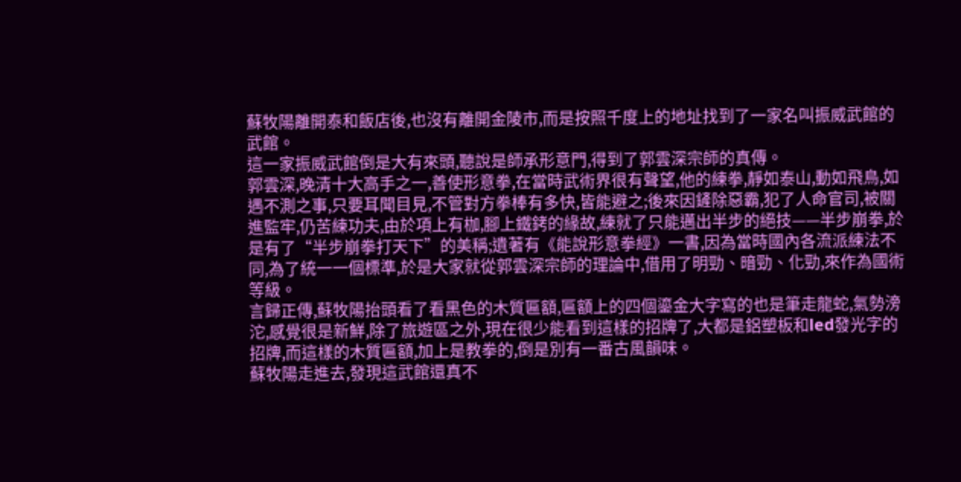蘇牧陽離開泰和飯店後,也沒有離開金陵市,而是按照千度上的地址找到了一家名叫振威武館的武館。
這一家振威武館倒是大有來頭,聽說是師承形意門,得到了郭雲深宗師的真傳。
郭雲深,晚清十大高手之一,善使形意拳,在當時武術界很有聲望,他的練拳,靜如泰山,動如飛鳥,如遇不測之事,只要耳聞目見,不管對方拳棒有多快,皆能避之;後來因鏟除惡霸,犯了人命官司,被關進監牢,仍苦練功夫,由於項上有枷,腳上鐵銬的緣故,練就了只能邁出半步的絕技——半步崩拳,於是有了“半步崩拳打天下”的美稱;遺著有《能說形意拳經》一書,因為當時國內各流派練法不同,為了統一一個標準,於是大家就從郭雲深宗師的理論中,借用了明勁、暗勁、化勁,來作為國術等級。
言歸正傳,蘇牧陽抬頭看了看黑色的木質匾額,匾額上的四個鎏金大字寫的也是筆走龍蛇,氣勢滂沱,感覺很是新鮮,除了旅遊區之外,現在很少能看到這樣的招牌了,大都是鋁塑板和led發光字的招牌,而這樣的木質匾額,加上是教拳的,倒是別有一番古風韻味。
蘇牧陽走進去,發現這武館還真不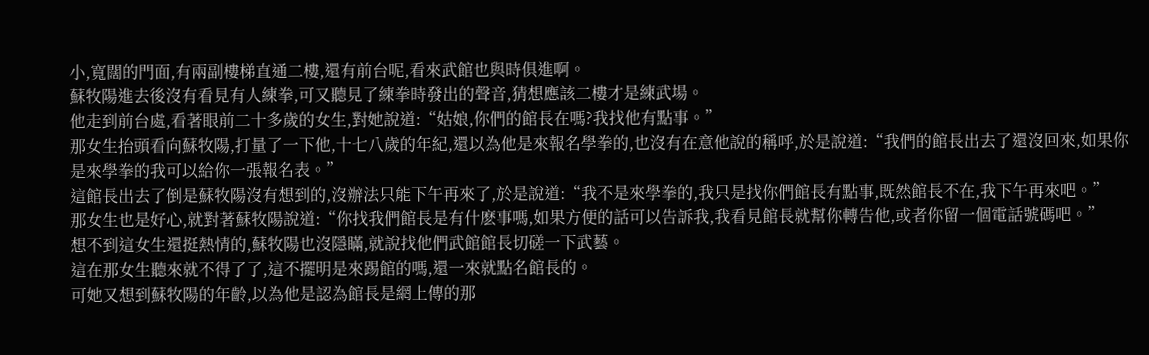小,寬闊的門面,有兩副樓梯直通二樓,還有前台呢,看來武館也與時俱進啊。
蘇牧陽進去後沒有看見有人練拳,可又聽見了練拳時發出的聲音,猜想應該二樓才是練武場。
他走到前台處,看著眼前二十多歲的女生,對她說道:“姑娘,你們的館長在嗎?我找他有點事。”
那女生抬頭看向蘇牧陽,打量了一下他,十七八歲的年紀,還以為他是來報名學拳的,也沒有在意他說的稱呼,於是說道:“我們的館長出去了還沒回來,如果你是來學拳的我可以給你一張報名表。”
這館長出去了倒是蘇牧陽沒有想到的,沒辦法只能下午再來了,於是說道:“我不是來學拳的,我只是找你們館長有點事,既然館長不在,我下午再來吧。”
那女生也是好心,就對著蘇牧陽說道:“你找我們館長是有什麽事嗎,如果方便的話可以告訴我,我看見館長就幫你轉告他,或者你留一個電話號碼吧。”
想不到這女生還挺熱情的,蘇牧陽也沒隱瞞,就說找他們武館館長切磋一下武藝。
這在那女生聽來就不得了了,這不擺明是來踢館的嗎,還一來就點名館長的。
可她又想到蘇牧陽的年齡,以為他是認為館長是網上傳的那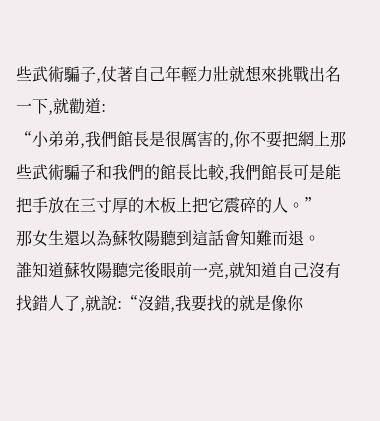些武術騙子,仗著自己年輕力壯就想來挑戰出名一下,就勸道:
“小弟弟,我們館長是很厲害的,你不要把網上那些武術騙子和我們的館長比較,我們館長可是能把手放在三寸厚的木板上把它震碎的人。”
那女生還以為蘇牧陽聽到這話會知難而退。
誰知道蘇牧陽聽完後眼前一亮,就知道自己沒有找錯人了,就說:“沒錯,我要找的就是像你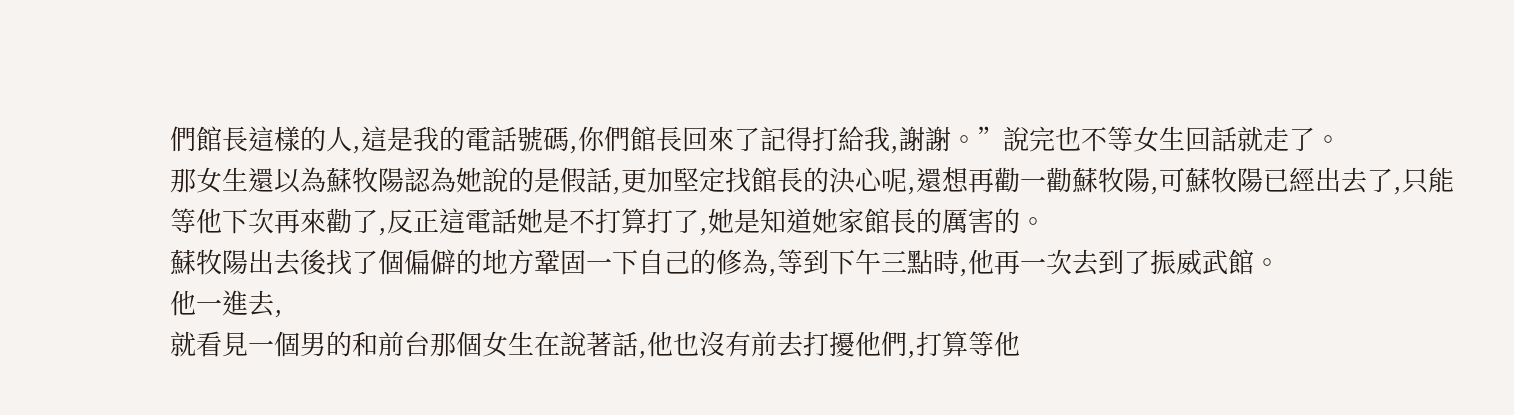們館長這樣的人,這是我的電話號碼,你們館長回來了記得打給我,謝謝。”說完也不等女生回話就走了。
那女生還以為蘇牧陽認為她說的是假話,更加堅定找館長的決心呢,還想再勸一勸蘇牧陽,可蘇牧陽已經出去了,只能等他下次再來勸了,反正這電話她是不打算打了,她是知道她家館長的厲害的。
蘇牧陽出去後找了個偏僻的地方鞏固一下自己的修為,等到下午三點時,他再一次去到了振威武館。
他一進去,
就看見一個男的和前台那個女生在說著話,他也沒有前去打擾他們,打算等他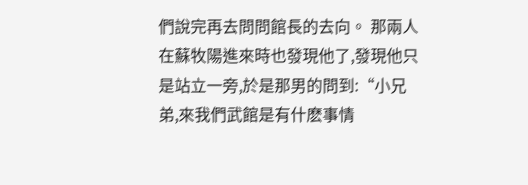們說完再去問問館長的去向。 那兩人在蘇牧陽進來時也發現他了,發現他只是站立一旁,於是那男的問到:“小兄弟,來我們武館是有什麽事情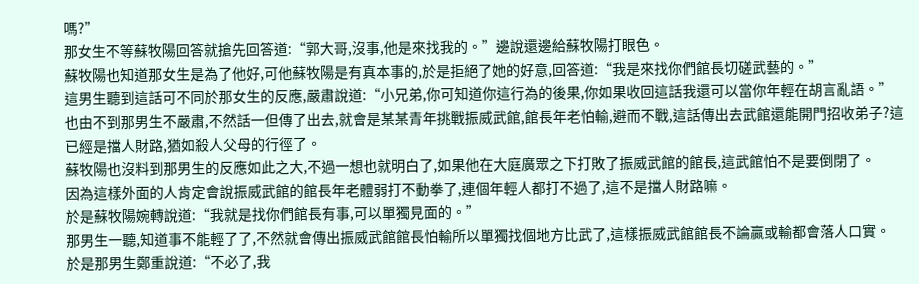嗎?”
那女生不等蘇牧陽回答就搶先回答道:“郭大哥,沒事,他是來找我的。”邊說還邊給蘇牧陽打眼色。
蘇牧陽也知道那女生是為了他好,可他蘇牧陽是有真本事的,於是拒絕了她的好意,回答道:“我是來找你們館長切磋武藝的。”
這男生聽到這話可不同於那女生的反應,嚴肅說道:“小兄弟,你可知道你這行為的後果,你如果收回這話我還可以當你年輕在胡言亂語。”
也由不到那男生不嚴肅,不然話一但傳了出去,就會是某某青年挑戰振威武館,館長年老怕輸,避而不戰,這話傳出去武館還能開門招收弟子?這已經是擋人財路,猶如殺人父母的行徑了。
蘇牧陽也沒料到那男生的反應如此之大,不過一想也就明白了,如果他在大庭廣眾之下打敗了振威武館的館長,這武館怕不是要倒閉了。
因為這樣外面的人肯定會說振威武館的館長年老體弱打不動拳了,連個年輕人都打不過了,這不是擋人財路嘛。
於是蘇牧陽婉轉說道:“我就是找你們館長有事,可以單獨見面的。”
那男生一聽,知道事不能輕了了,不然就會傳出振威武館館長怕輸所以單獨找個地方比武了,這樣振威武館館長不論贏或輸都會落人口實。
於是那男生鄭重說道:“不必了,我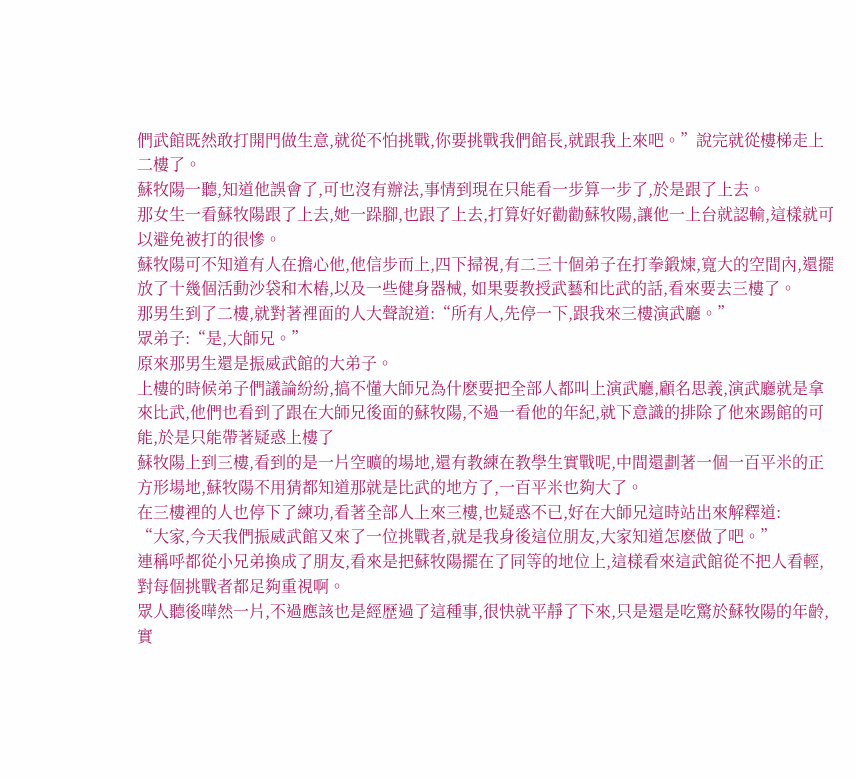們武館既然敢打開門做生意,就從不怕挑戰,你要挑戰我們館長,就跟我上來吧。”說完就從樓梯走上二樓了。
蘇牧陽一聽,知道他誤會了,可也沒有辦法,事情到現在只能看一步算一步了,於是跟了上去。
那女生一看蘇牧陽跟了上去,她一跺腳,也跟了上去,打算好好勸勸蘇牧陽,讓他一上台就認輸,這樣就可以避免被打的很慘。
蘇牧陽可不知道有人在擔心他,他信步而上,四下掃視,有二三十個弟子在打拳鍛煉,寬大的空間內,還擺放了十幾個活動沙袋和木樁,以及一些健身器械, 如果要教授武藝和比武的話,看來要去三樓了。
那男生到了二樓,就對著裡面的人大聲說道:“所有人,先停一下,跟我來三樓演武廳。”
眾弟子:“是,大師兄。”
原來那男生還是振威武館的大弟子。
上樓的時候弟子們議論紛紛,搞不懂大師兄為什麽要把全部人都叫上演武廳,顧名思義,演武廳就是拿來比武,他們也看到了跟在大師兄後面的蘇牧陽,不過一看他的年紀,就下意識的排除了他來踢館的可能,於是只能帶著疑惑上樓了
蘇牧陽上到三樓,看到的是一片空曠的場地,還有教練在教學生實戰呢,中間還劃著一個一百平米的正方形場地,蘇牧陽不用猜都知道那就是比武的地方了,一百平米也夠大了。
在三樓裡的人也停下了練功,看著全部人上來三樓,也疑惑不已,好在大師兄這時站出來解釋道:
“大家,今天我們振威武館又來了一位挑戰者,就是我身後這位朋友,大家知道怎麽做了吧。”
連稱呼都從小兄弟換成了朋友,看來是把蘇牧陽擺在了同等的地位上,這樣看來這武館從不把人看輕,對每個挑戰者都足夠重視啊。
眾人聽後嘩然一片,不過應該也是經歷過了這種事,很快就平靜了下來,只是還是吃驚於蘇牧陽的年齡,實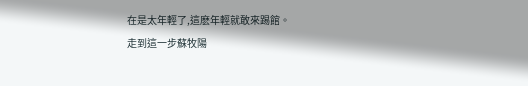在是太年輕了,這麽年輕就敢來踢館。
走到這一步蘇牧陽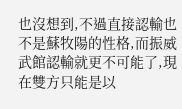也沒想到,不過直接認輸也不是蘇牧陽的性格,而振威武館認輸就更不可能了,現在雙方只能是以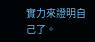實力來證明自己了。